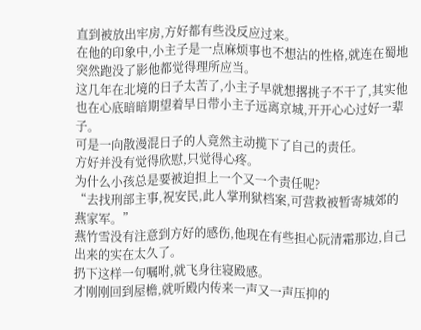直到被放出牢房,方好都有些没反应过来。
在他的印象中,小主子是一点麻烦事也不想沾的性格,就连在蜀地突然跑没了影他都觉得理所应当。
这几年在北境的日子太苦了,小主子早就想撂挑子不干了,其实他也在心底暗暗期望着早日带小主子远离京城,开开心心过好一辈子。
可是一向散漫混日子的人竟然主动揽下了自己的责任。
方好并没有觉得欣慰,只觉得心疼。
为什么小孩总是要被迫担上一个又一个责任呢?
“去找刑部主事,祝安民,此人掌刑狱档案,可营救被暂寄城郊的燕家军。”
燕竹雪没有注意到方好的感伤,他现在有些担心阮清霜那边,自己出来的实在太久了。
扔下这样一句嘱咐,就飞身往寝殿感。
才刚刚回到屋檐,就听殿内传来一声又一声压抑的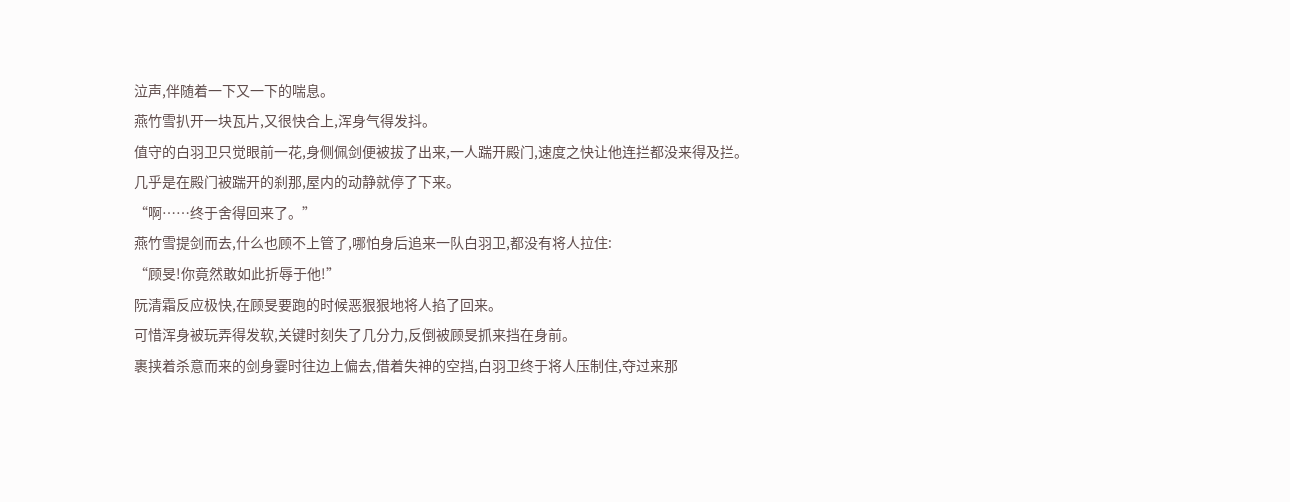泣声,伴随着一下又一下的喘息。
燕竹雪扒开一块瓦片,又很快合上,浑身气得发抖。
值守的白羽卫只觉眼前一花,身侧佩剑便被拔了出来,一人踹开殿门,速度之快让他连拦都没来得及拦。
几乎是在殿门被踹开的刹那,屋内的动静就停了下来。
“啊……终于舍得回来了。”
燕竹雪提剑而去,什么也顾不上管了,哪怕身后追来一队白羽卫,都没有将人拉住:
“顾旻!你竟然敢如此折辱于他!”
阮清霜反应极快,在顾旻要跑的时候恶狠狠地将人掐了回来。
可惜浑身被玩弄得发软,关键时刻失了几分力,反倒被顾旻抓来挡在身前。
裹挟着杀意而来的剑身霎时往边上偏去,借着失神的空挡,白羽卫终于将人压制住,夺过来那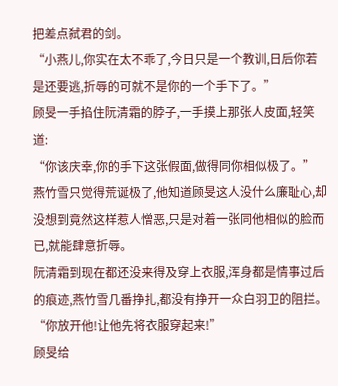把差点弑君的剑。
“小燕儿,你实在太不乖了,今日只是一个教训,日后你若是还要逃,折辱的可就不是你的一个手下了。”
顾旻一手掐住阮清霜的脖子,一手摸上那张人皮面,轻笑道:
“你该庆幸,你的手下这张假面,做得同你相似极了。”
燕竹雪只觉得荒诞极了,他知道顾旻这人没什么廉耻心,却没想到竟然这样惹人憎恶,只是对着一张同他相似的脸而已,就能肆意折辱。
阮清霜到现在都还没来得及穿上衣服,浑身都是情事过后的痕迹,燕竹雪几番挣扎,都没有挣开一众白羽卫的阻拦。
“你放开他!让他先将衣服穿起来!”
顾旻给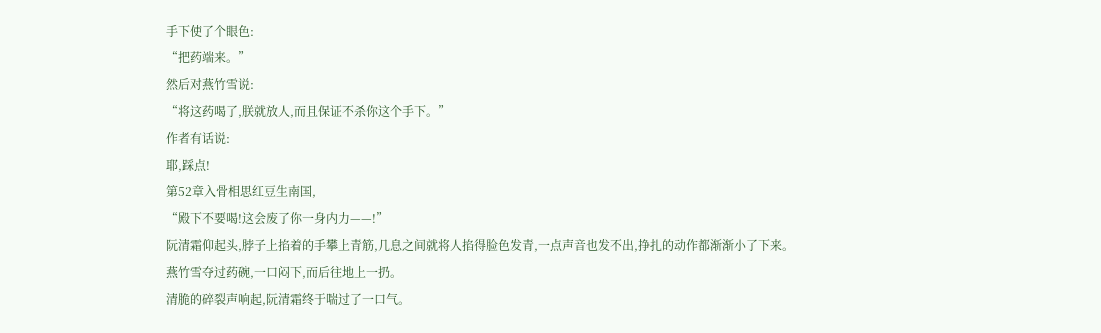手下使了个眼色:
“把药端来。”
然后对燕竹雪说:
“将这药喝了,朕就放人,而且保证不杀你这个手下。”
作者有话说:
耶,踩点!
第52章入骨相思红豆生南国,
“殿下不要喝!这会废了你一身内力——!”
阮清霜仰起头,脖子上掐着的手攀上青筋,几息之间就将人掐得脸色发青,一点声音也发不出,挣扎的动作都渐渐小了下来。
燕竹雪夺过药碗,一口闷下,而后往地上一扔。
清脆的碎裂声响起,阮清霜终于喘过了一口气。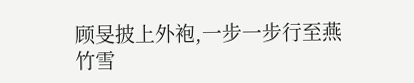顾旻披上外袍,一步一步行至燕竹雪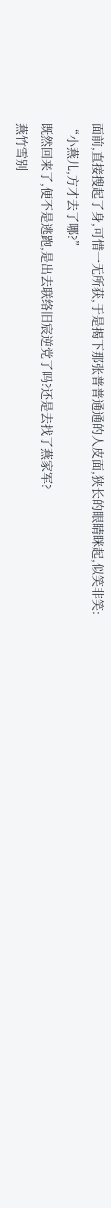面前,直接搜起了身,可惜一无所获,于是揭下那张普普通通的人皮面,狭长的眼睛眯起,似笑非笑:
“小燕儿,方才去了哪?”
既然回来了,便不是逃跑,是出去联络旧宸逆党了吗?还是去找了燕家军?
燕竹雪别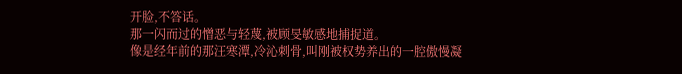开脸,不答话。
那一闪而过的憎恶与轻蔑,被顾旻敏感地捕捉道。
像是经年前的那汪寒潭,冷沁刺骨,叫刚被权势养出的一腔傲慢凝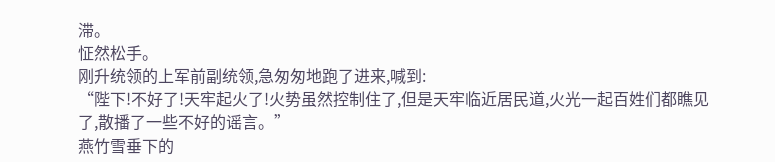滞。
怔然松手。
刚升统领的上军前副统领,急匆匆地跑了进来,喊到:
“陛下!不好了!天牢起火了!火势虽然控制住了,但是天牢临近居民道,火光一起百姓们都瞧见了,散播了一些不好的谣言。”
燕竹雪垂下的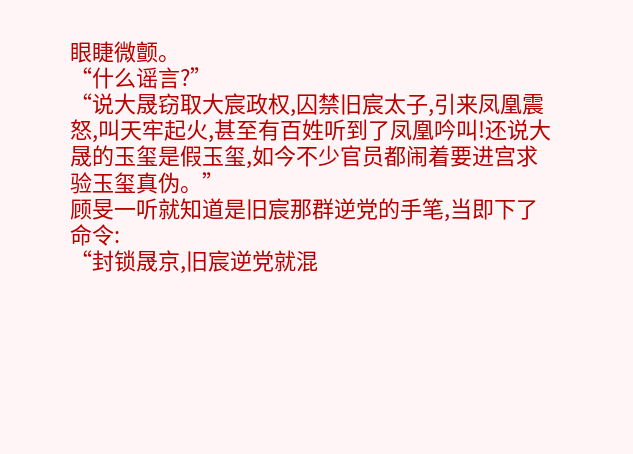眼睫微颤。
“什么谣言?”
“说大晟窃取大宸政权,囚禁旧宸太子,引来凤凰震怒,叫天牢起火,甚至有百姓听到了凤凰吟叫!还说大晟的玉玺是假玉玺,如今不少官员都闹着要进宫求验玉玺真伪。”
顾旻一听就知道是旧宸那群逆党的手笔,当即下了命令:
“封锁晟京,旧宸逆党就混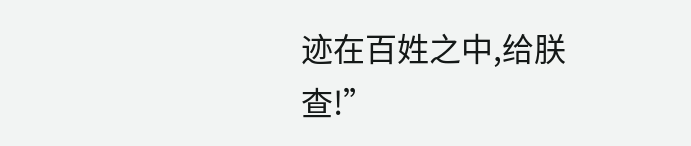迹在百姓之中,给朕查!”